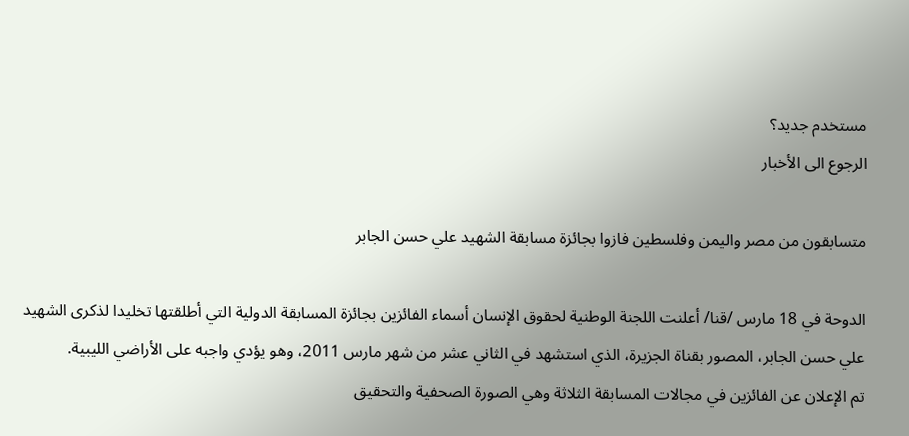مستخدم جديد؟
الرجوع الى الأخبار

متسابقون من مصر واليمن وفلسطين فازوا بجائزة مسابقة الشهيد علي حسن الجابر

الدوحة في 18 مارس /قنا/ أعلنت اللجنة الوطنية لحقوق الإنسان أسماء الفائزين بجائزة المسابقة الدولية التي أطلقتها تخليدا لذكرى الشهيد علي حسن الجابر، المصور بقناة الجزيرة، الذي استشهد في الثاني عشر من شهر مارس 2011، وهو يؤدي واجبه على الأراضي الليبية.
تم الإعلان عن الفائزين في مجالات المسابقة الثلاثة وهي الصورة الصحفية والتحقيق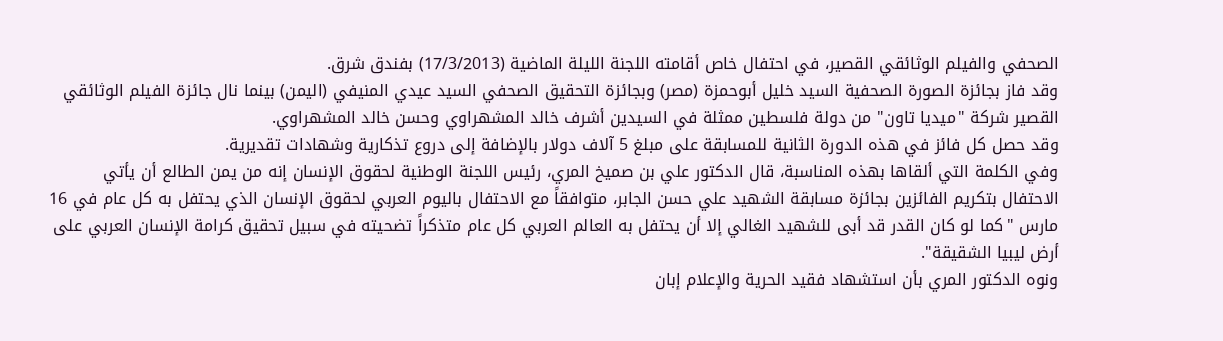الصحفي والفيلم الوثائقي القصير، في احتفال خاص أقامته اللجنة الليلة الماضية (17/3/2013) بفندق شرق.
وقد فاز بجائزة الصورة الصحفية السيد خليل أبوحمزة (مصر) وبجائزة التحقيق الصحفي السيد عيدي المنيفي (اليمن) بينما نال جائزة الفيلم الوثائقي القصير شركة "ميديا تاون" من دولة فلسطين ممثلة في السيدين أشرف خالد المشهراوي وحسن خالد المشهراوي.
وقد حصل كل فائز في هذه الدورة الثانية للمسابقة على مبلغ 5 آلاف دولار بالإضافة إلى دروع تذكارية وشهادات تقديرية.
وفي الكلمة التي ألقاها بهذه المناسبة، قال الدكتور علي بن صميخ المري، رئيس اللجنة الوطنية لحقوق الإنسان إنه من يمن الطالع أن يأتي الاحتفال بتكريم الفائزين بجائزة مسابقة الشهيد علي حسن الجابر، متوافقاً مع الاحتفال باليوم العربي لحقوق الإنسان الذي يحتفل به كل عام في 16 مارس "كما لو كان القدر قد أبى للشهيد الغالي إلا أن يحتفل به العالم العربي كل عام متذكراً تضحيته في سبيل تحقيق كرامة الإنسان العربي على أرض ليبيا الشقيقة".
ونوه الدكتور المري بأن استشهاد فقيد الحرية والإعلام إبان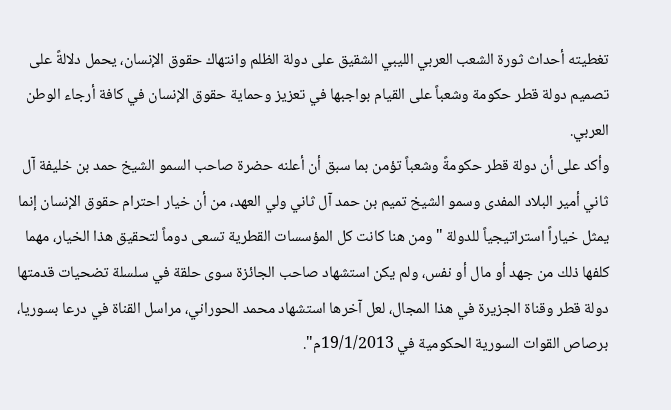تغطيته أحداث ثورة الشعب العربي الليبي الشقيق على دولة الظلم وانتهاك حقوق الإنسان، يحمل دلالةً على تصميم دولة قطر حكومة وشعباً على القيام بواجبها في تعزيز وحماية حقوق الإنسان في كافة أرجاء الوطن العربي.
وأكد على أن دولة قطر حكومةً وشعباً تؤمن بما سبق أن أعلنه حضرة صاحب السمو الشيخ حمد بن خليفة آل ثاني أمير البلاد المفدى وسمو الشيخ تميم بن حمد آل ثاني ولي العهد، من أن خيار احترام حقوق الإنسان إنما يمثل خياراً استراتيجياً للدولة "ومن هنا كانت كل المؤسسات القطرية تسعى دوماً لتحقيق هذا الخيار، مهما كلفها ذلك من جهد أو مال أو نفس، ولم يكن استشهاد صاحب الجائزة سوى حلقة في سلسلة تضحيات قدمتها دولة قطر وقناة الجزيرة في هذا المجال، لعل آخرها استشهاد محمد الحوراني، مراسل القناة في درعا بسوريا، برصاص القوات السورية الحكومية في 19/1/2013م".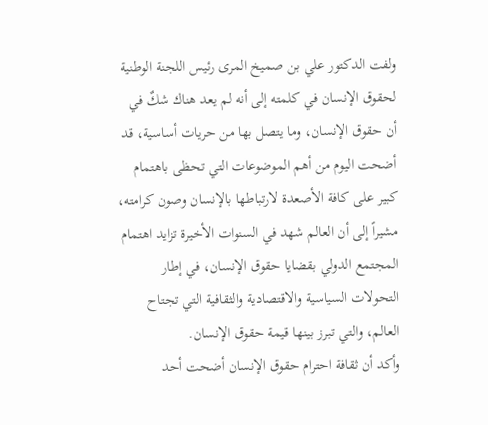ولفت الدكتور علي بن صميخ المرى رئيس اللجنة الوطنية لحقوق الإنسان في كلمته إلى أنه لم يعد هناك شكٌ في أن حقوق الإنسان، وما يتصل بها من حريات أساسية، قد أضحت اليوم من أهم الموضوعات التي تحظى باهتمام كبير على كافة الأصعدة لارتباطها بالإنسان وصون كرامته، مشيراً إلى أن العالم شهد في السنوات الأخيرة تزايد اهتمام المجتمع الدولي بقضايا حقوق الإنسان، في إطار التحولات السياسية والاقتصادية والثقافية التي تجتاح العالم، والتي تبرز بينها قيمة حقوق الإنسان.
وأكد أن ثقافة احترام حقوق الإنسان أضحت أحد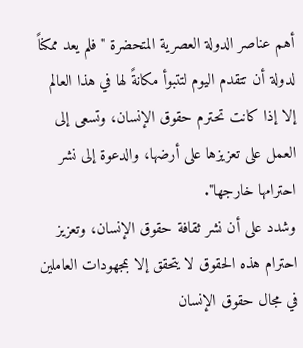أهم عناصر الدولة العصرية المتحضرة "فلم يعد ممكناً لدولة أن تتقدم اليوم لتتبوأ مكانةً لها في هذا العالم إلا إذا كانت تحترم حقوق الإنسان، وتسعى إلى العمل على تعزيزها على أرضها، والدعوة إلى نشر احترامها خارجها".
وشدد على أن نشر ثقافة حقوق الإنسان، وتعزيز احترام هذه الحقوق لا يتحقق إلا بمجهودات العاملين في مجال حقوق الإنسان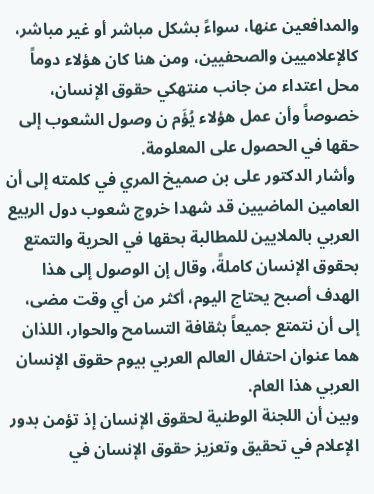والمدافعين عنها، سواءً بشكل مباشر أو غير مباشر، كالإعلاميين والصحفيين، ومن هنا كان هؤلاء دوماً محل اعتداء من جانب منتهكي حقوق الإنسان، خصوصاً وأن عمل هؤلاء يُؤَم ن وصول الشعوب إلى حقها في الحصول على المعلومة.
 وأشار الدكتور على بن صميخ المري في كلمته إلى أن العامين الماضيين قد شهدا خروج شعوب دول الربيع العربي بالملايين للمطالبة بحقها في الحرية والتمتع بحقوق الإنسان كاملةً، وقال إن الوصول إلى هذا الهدف أصبح يحتاج اليوم، أكثر من أي وقت مضى، إلى أن نتمتع جميعاً بثقافة التسامح والحوار، اللذان هما عنوان احتفال العالم العربي بيوم حقوق الإنسان العربي هذا العام.
وبين أن اللجنة الوطنية لحقوق الإنسان إذ تؤمن بدور الإعلام في تحقيق وتعزيز حقوق الإنسان في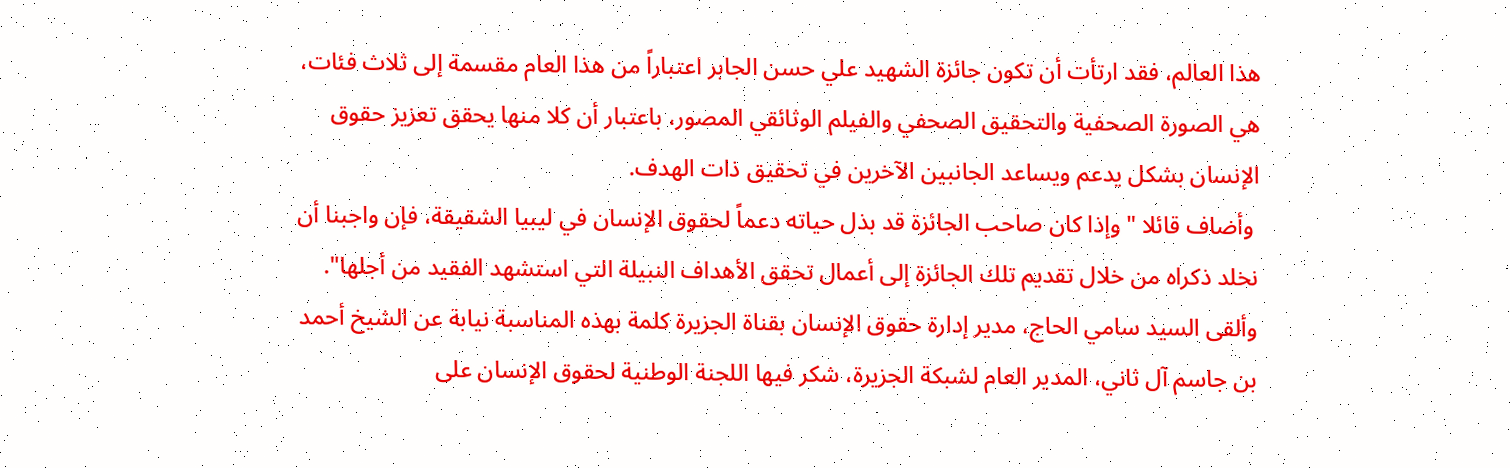هذا العالم، فقد ارتأت أن تكون جائزة الشهيد علي حسن الجابر اعتباراً من هذا العام مقسمة إلى ثلاث فئات، هي الصورة الصحفية والتحقيق الصحفي والفيلم الوثائقي المصور، باعتبار أن كلا منها يحقق تعزيز حقوق الإنسان بشكل يدعم ويساعد الجانبين الآخرين في تحقيق ذات الهدف.
 وأضاف قائلا "وإذا كان صاحب الجائزة قد بذل حياته دعماً لحقوق الإنسان في ليبيا الشقيقة، فإن واجبنا أن نخلد ذكراه من خلال تقديم تلك الجائزة إلى أعمال تحقق الأهداف النبيلة التي استشهد الفقيد من أجلها".
وألقى السيد سامي الحاج، مدير إدارة حقوق الإنسان بقناة الجزيرة كلمة بهذه المناسبة نيابة عن الشيخ أحمد بن جاسم آل ثاني، المدير العام لشبكة الجزيرة، شكر فيها اللجنة الوطنية لحقوق الإنسان على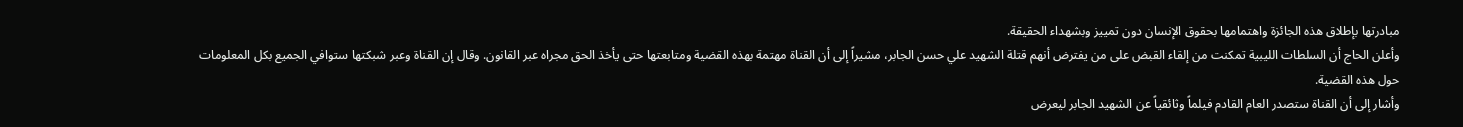مبادرتها بإطلاق هذه الجائزة واهتمامها بحقوق الإنسان دون تمييز وبشهداء الحقيقة.
وأعلن الحاج أن السلطات الليبية تمكنت من إلقاء القبض على من يفترض أنهم قتلة الشهيد علي حسن الجابر، مشيراً إلى أن القناة مهتمة بهذه القضية ومتابعتها حتى يأخذ الحق مجراه عبر القانون. وقال إن القناة وعبر شبكتها ستوافي الجميع بكل المعلومات حول هذه القضية.
وأشار إلى أن القناة ستصدر العام القادم فيلماً وثائقياً عن الشهيد الجابر ليعرض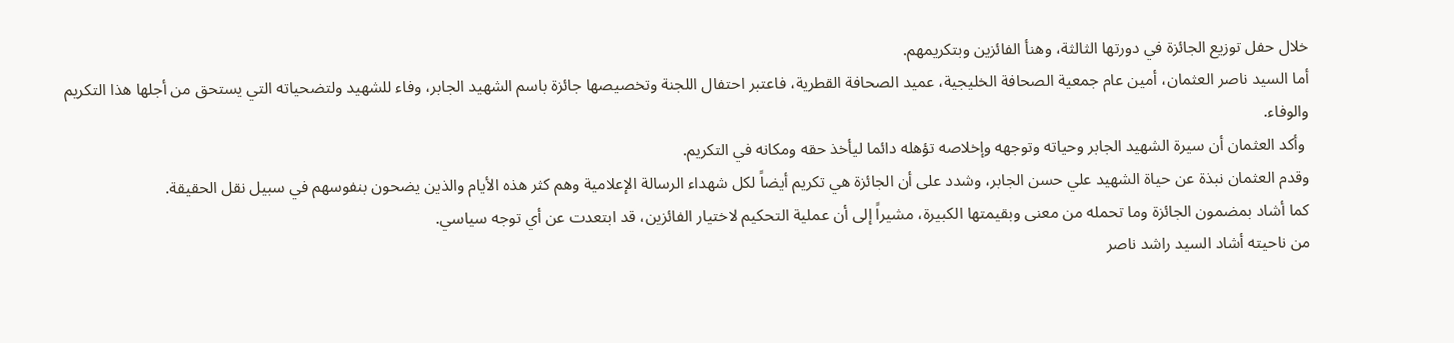خلال حفل توزيع الجائزة في دورتها الثالثة، وهنأ الفائزين وبتكريمهم.
أما السيد ناصر العثمان، أمين عام جمعية الصحافة الخليجية، عميد الصحافة القطرية، فاعتبر احتفال اللجنة وتخصيصها جائزة باسم الشهيد الجابر، وفاء للشهيد ولتضحياته التي يستحق من أجلها هذا التكريم والوفاء.
 وأكد العثمان أن سيرة الشهيد الجابر وحياته وتوجهه وإخلاصه تؤهله دائما ليأخذ حقه ومكانه في التكريم.
وقدم العثمان نبذة عن حياة الشهيد علي حسن الجابر، وشدد على أن الجائزة هي تكريم أيضاً لكل شهداء الرسالة الإعلامية وهم كثر هذه الأيام والذين يضحون بنفوسهم في سبيل نقل الحقيقة.
كما أشاد بمضمون الجائزة وما تحمله من معنى وبقيمتها الكبيرة، مشيراً إلى أن عملية التحكيم لاختيار الفائزين، قد ابتعدت عن أي توجه سياسي.
من ناحيته أشاد السيد راشد ناصر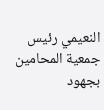النعيمي رئيس جمعية المحامين بجهود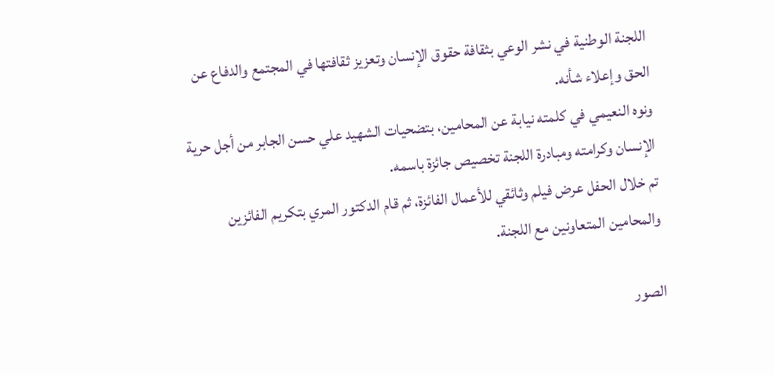اللجنة الوطنية في نشر الوعي بثقافة حقوق الإنسان وتعزيز ثقافتها في المجتمع والدفاع عن الحق وإعلاء شأنه.
ونوه النعيمي في كلمته نيابة عن المحامين، بتضحيات الشهيد علي حسن الجابر من أجل حرية الإنسان وكرامته ومبادرة اللجنة تخصيص جائزة باسمه.
تم خلال الحفل عرض فيلم وثائقي للأعمال الفائزة، ثم قام الدكتور المري بتكريم الفائزين والمحامين المتعاونين مع اللجنة.

الصور